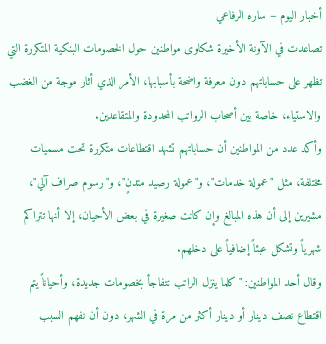أخبار اليوم – ساره الرفاعي
تصاعدت في الآونة الأخيرة شكاوى مواطنين حول الخصومات البنكية المتكررة التي تظهر على حساباتهم دون معرفة واضحة بأسبابها، الأمر الذي أثار موجة من الغضب والاستياء، خاصة بين أصحاب الرواتب المحدودة والمتقاعدين.
وأكد عدد من المواطنين أن حساباتهم تشهد اقتطاعات متكررة تحت مسميات مختلفة، مثل "عمولة خدمات"، و"عمولة رصيد متدنٍ"، و"رسوم صراف آلي"، مشيرين إلى أن هذه المبالغ وإن كانت صغيرة في بعض الأحيان، إلا أنها تتراكم شهرياً وتشكل عبئاً إضافياً على دخلهم.
وقال أحد المواطنين: "كلما ينزل الراتب نتفاجأ بخصومات جديدة، وأحياناً يتم اقتطاع نصف دينار أو دينار أكثر من مرة في الشهر، دون أن نفهم السبب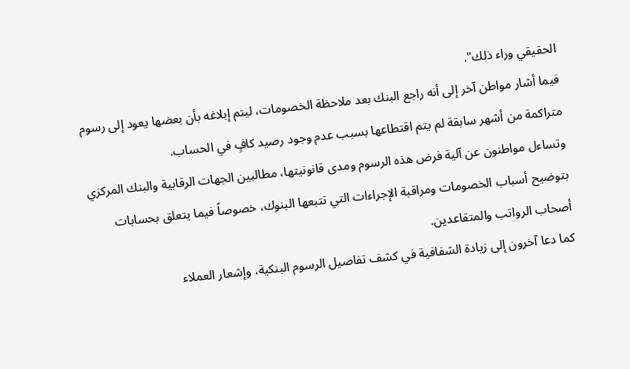الحقيقي وراء ذلك".
فيما أشار مواطن آخر إلى أنه راجع البنك بعد ملاحظة الخصومات، ليتم إبلاغه بأن بعضها يعود إلى رسوم متراكمة من أشهر سابقة لم يتم اقتطاعها بسبب عدم وجود رصيد كافٍ في الحساب.
وتساءل مواطنون عن آلية فرض هذه الرسوم ومدى قانونيتها، مطالبين الجهات الرقابية والبنك المركزي بتوضيح أسباب الخصومات ومراقبة الإجراءات التي تتبعها البنوك، خصوصاً فيما يتعلق بحسابات أصحاب الرواتب والمتقاعدين.
كما دعا آخرون إلى زيادة الشفافية في كشف تفاصيل الرسوم البنكية، وإشعار العملاء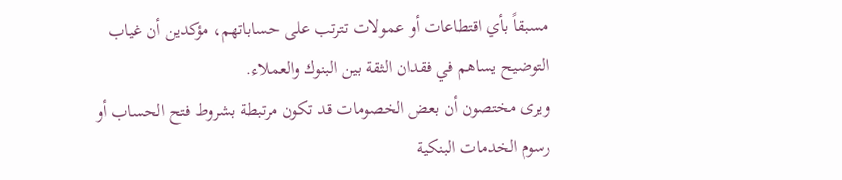مسبقاً بأي اقتطاعات أو عمولات تترتب على حساباتهم، مؤكدين أن غياب التوضيح يساهم في فقدان الثقة بين البنوك والعملاء.
ويرى مختصون أن بعض الخصومات قد تكون مرتبطة بشروط فتح الحساب أو رسوم الخدمات البنكية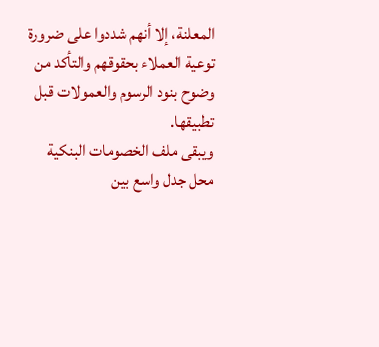المعلنة، إلا أنهم شددوا على ضرورة توعية العملاء بحقوقهم والتأكد من وضوح بنود الرسوم والعمولات قبل تطبيقها.
ويبقى ملف الخصومات البنكية محل جدل واسع بين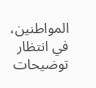المواطنين، في انتظار توضيحات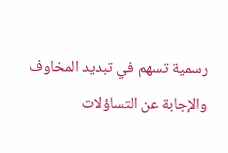رسمية تسهم في تبديد المخاوف والإجابة عن التساؤلات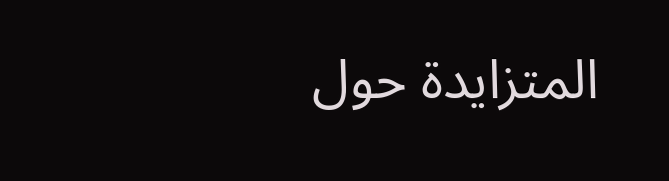المتزايدة حول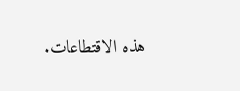هذه الاقتطاعات.